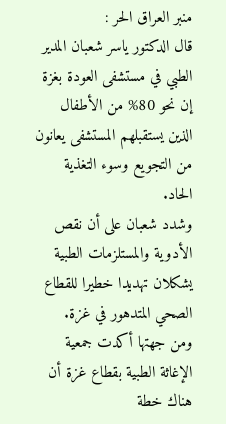منبر العراق الحر :
قال الدكتور ياسر شعبان المدير الطبي في مستشفى العودة بغزة إن نحو 80% من الأطفال الذين يستقبلهم المستشفى يعانون من التجويع وسوء التغذية الحاد.
وشدد شعبان على أن نقص الأدوية والمستلزمات الطبية يشكلان تهديدا خطيرا للقطاع الصحي المتدهور في غزة.
ومن جهتها أكدت جمعية الإغاثة الطبية بقطاع غزة أن هناك خطة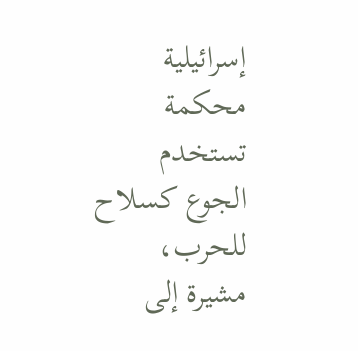إسرائيلية محكمة تستخدم الجوع كسلاح للحرب، مشيرة إلى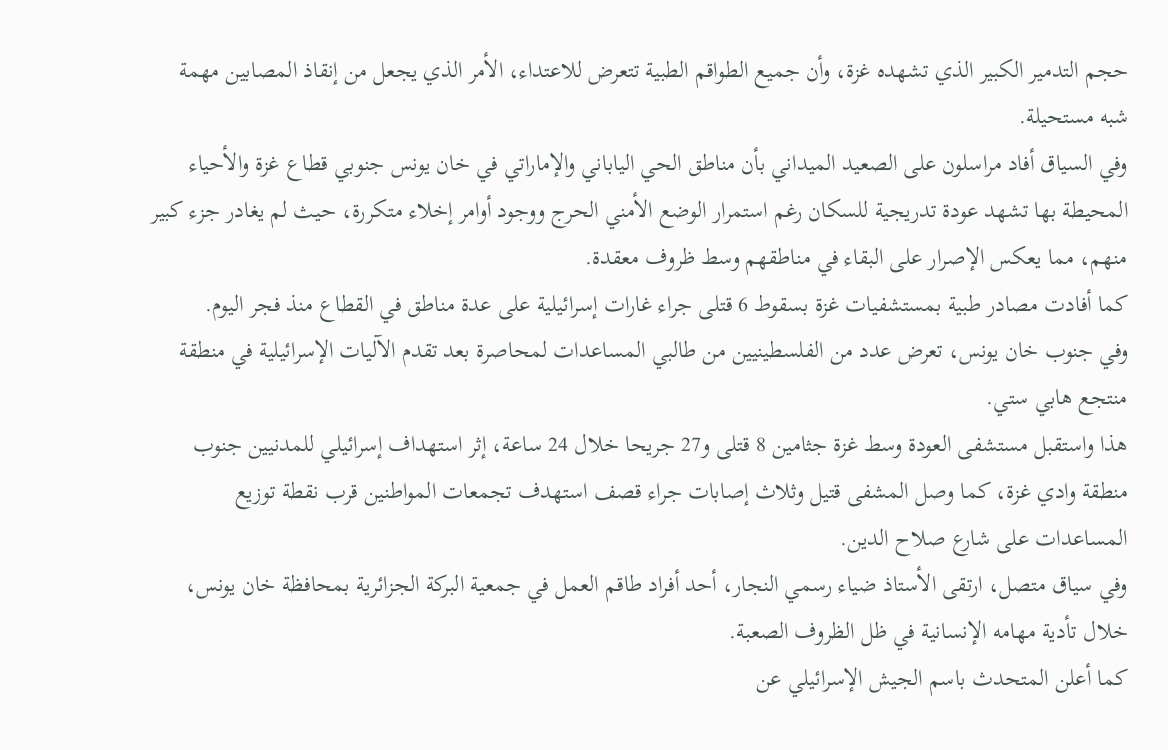حجم التدمير الكبير الذي تشهده غزة، وأن جميع الطواقم الطبية تتعرض للاعتداء، الأمر الذي يجعل من إنقاذ المصابين مهمة شبه مستحيلة.
وفي السياق أفاد مراسلون على الصعيد الميداني بأن مناطق الحي الياباني والإماراتي في خان يونس جنوبي قطاع غزة والأحياء المحيطة بها تشهد عودة تدريجية للسكان رغم استمرار الوضع الأمني الحرج ووجود أوامر إخلاء متكررة، حيث لم يغادر جزء كبير منهم، مما يعكس الإصرار على البقاء في مناطقهم وسط ظروف معقدة.
كما أفادت مصادر طبية بمستشفيات غزة بسقوط 6 قتلى جراء غارات إسرائيلية على عدة مناطق في القطاع منذ فجر اليوم.
وفي جنوب خان يونس، تعرض عدد من الفلسطينيين من طالبي المساعدات لمحاصرة بعد تقدم الآليات الإسرائيلية في منطقة منتجع هابي ستي.
هذا واستقبل مستشفى العودة وسط غزة جثامين 8 قتلى و27 جريحا خلال 24 ساعة، إثر استهداف إسرائيلي للمدنيين جنوب منطقة وادي غزة، كما وصل المشفى قتيل وثلاث إصابات جراء قصف استهدف تجمعات المواطنين قرب نقطة توزيع المساعدات على شارع صلاح الدين.
وفي سياق متصل، ارتقى الأستاذ ضياء رسمي النجار، أحد أفراد طاقم العمل في جمعية البركة الجزائرية بمحافظة خان يونس، خلال تأدية مهامه الإنسانية في ظل الظروف الصعبة.
كما أعلن المتحدث باسم الجيش الإسرائيلي عن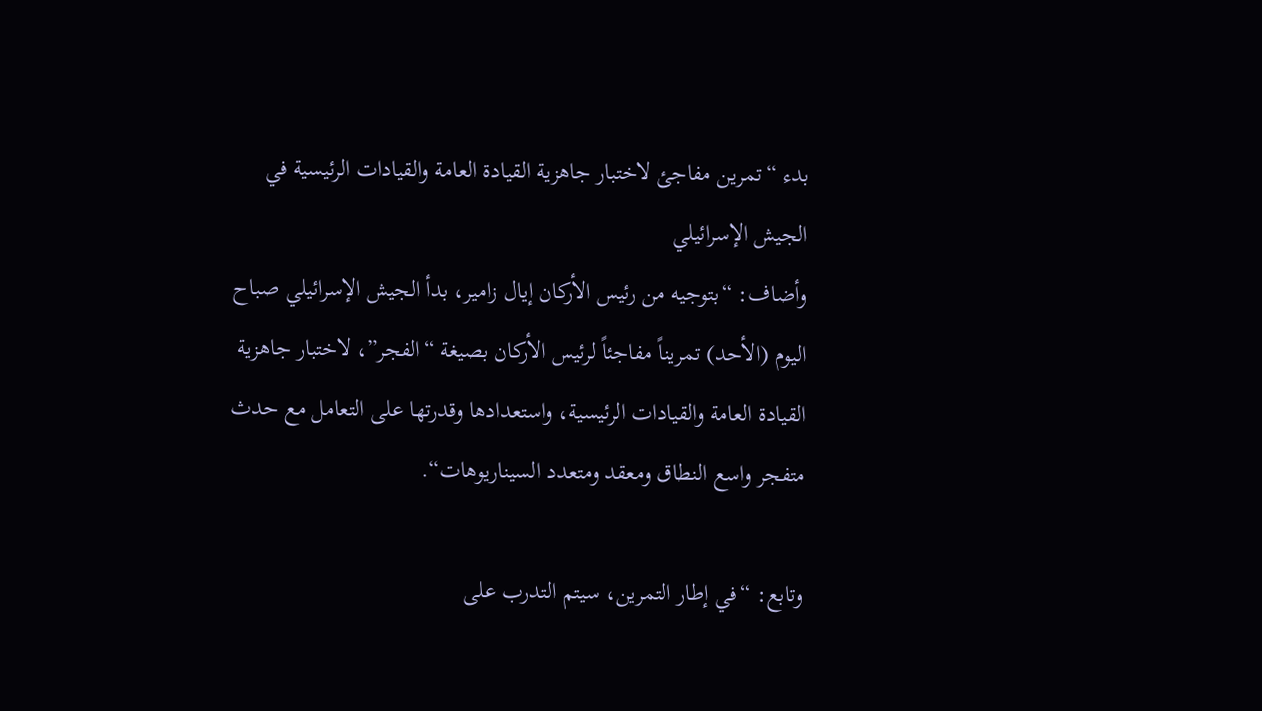بدء “تمرين مفاجئ لاختبار جاهزية القيادة العامة والقيادات الرئيسية في الجيش الإسرائيلي
وأضاف: “بتوجيه من رئيس الأركان إيال زامير، بدأ الجيش الإسرائيلي صباح اليوم (الأحد) تمريناً مفاجئاً لرئيس الأركان بصيغة “الفجر”، لاختبار جاهزية القيادة العامة والقيادات الرئيسية، واستعدادها وقدرتها على التعامل مع حدث متفجر واسع النطاق ومعقد ومتعدد السيناريوهات“.

وتابع: “في إطار التمرين، سيتم التدرب على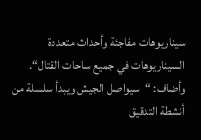سيناريوهات مفاجئة وأحداث متعددة السيناريوهات في جميع ساحات القتال“.
وأضاف: “سيواصل الجيش ويبدأ سلسلة من أنشطة التدقيق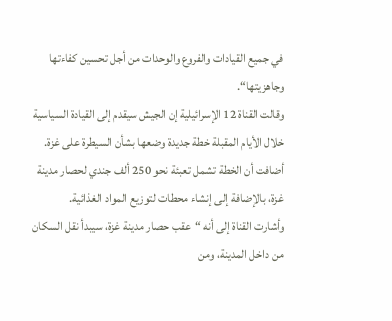في جميع القيادات والفروع والوحدات من أجل تحسين كفاءتها وجاهزيتها“.
وقالت القناة 12 الإسرائيلية إن الجيش سيقدم إلى القيادة السياسية خلال الأيام المقبلة خطة جديدة وضعها بشأن السيطرة على غزة.
أضافت أن الخطة تشمل تعبئة نحو 250 ألف جندي لحصار مدينة غزة، بالإضافة إلى إنشاء محطات لتوزيع المواد الغذائية.
وأشارت القناة إلى أنه “عقب حصار مدينة غزة، سيبدأ نقل السكان من داخل المدينة، ومن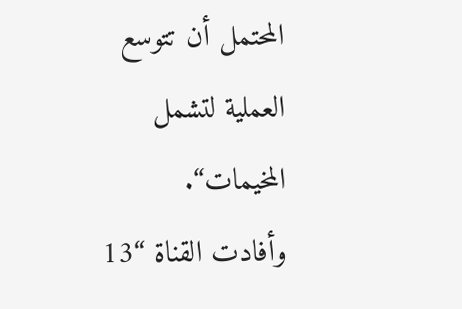المحتمل أن تتوسع العملية لتشمل المخيمات“.
وأفادت القناة “13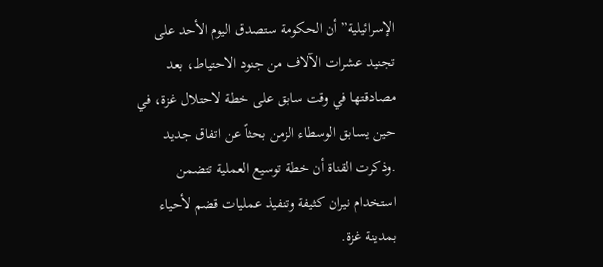الإسرائيلية” أن الحكومة ستصدق اليوم الأحد على تجنيد عشرات الآلاف من جنود الاحتياط، بعد مصادقتها في وقت سابق على خطة لاحتلال غزة، في حين يسابق الوسطاء الزمن بحثاً عن اتفاق جديد
.وذكرت القناة أن خطة توسيع العملية تتضمن استخدام نيران كثيفة وتنفيذ عمليات قضم لأحياء بمدينة غزة.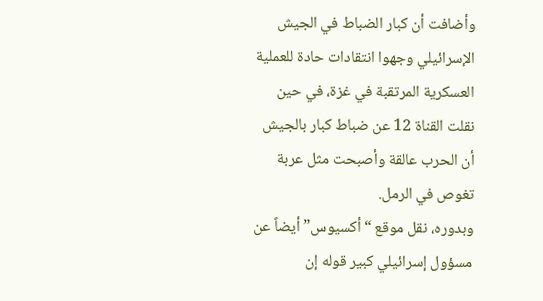وأضافت أن كبار الضباط في الجيش الإسرائيلي وجهوا انتقادات حادة للعملية العسكرية المرتقبة في غزة، في حين نقلت القناة 12 عن ضباط كبار بالجيش أن الحرب عالقة وأصبحت مثل عربة تغوص في الرمل.
وبدوره، نقل موقع “أكسيوس” أيضاً عن مسؤول إسرائيلي كبير قوله إن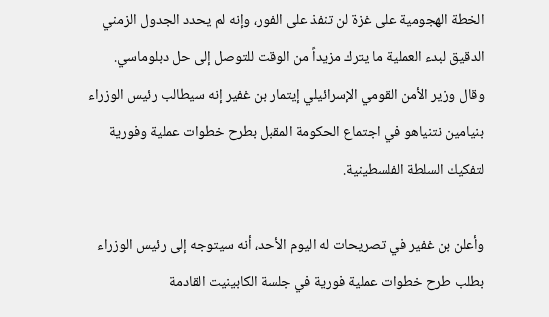الخطة الهجومية على غزة لن تنفذ على الفور، وإنه لم يحدد الجدول الزمني الدقيق لبدء العملية ما يترك مزيداً من الوقت للتوصل إلى حل دبلوماسي.
وقال وزير الأمن القومي الإسرائيلي إيتمار بن غفير إنه سيطالب رئيس الوزراء بنيامين نتنياهو في اجتماع الحكومة المقبل بطرح خطوات عملية وفورية لتفكيك السلطة الفلسطينية.

وأعلن بن غفير في تصريحات له اليوم الأحد، أنه سيتوجه إلى رئيس الوزراء بطلب طرح خطوات عملية فورية في جلسة الكابينيت القادمة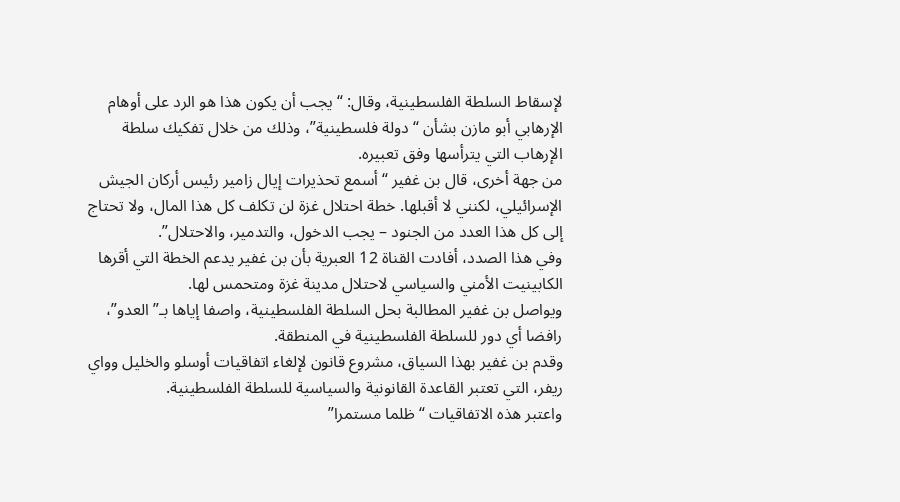لإسقاط السلطة الفلسطينية، وقال: “يجب أن يكون هذا هو الرد على أوهام الإرهابي أبو مازن بشأن “دولة فلسطينية”، وذلك من خلال تفكيك سلطة الإرهاب التي يترأسها وفق تعبيره.
من جهة أخرى، قال بن غفير “أسمع تحذيرات إيال زامير رئيس أركان الجيش الإسرائيلي، لكنني لا أقبلها. خطة احتلال غزة لن تكلف كل هذا المال، ولا تحتاج إلى كل هذا العدد من الجنود – يجب الدخول، والتدمير، والاحتلال”.
وفي هذا الصدد، أفادت القناة 12 العبرية بأن بن غفير يدعم الخطة التي أقرها الكابينيت الأمني والسياسي لاحتلال مدينة غزة ومتحمس لها.
ويواصل بن غفير المطالبة بحل السلطة الفلسطينية، واصفا إياها بـ”العدو”، رافضا أي دور للسلطة الفلسطينية في المنطقة.
وقدم بن غفير بهذا السياق، مشروع قانون لإلغاء اتفاقيات أوسلو والخليل وواي ريفر، التي تعتبر القاعدة القانونية والسياسية للسلطة الفلسطينية.
واعتبر هذه الاتفاقيات “ظلما مستمرا”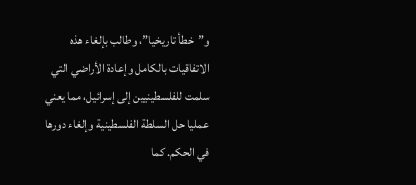و”خطأ تاريخيا”، وطالب بإلغاء هذه الاتفاقيات بالكامل وإعادة الأراضي التي سلمت للفلسطينيين إلى إسرائيل، مما يعني عمليا حل السلطة الفلسطينية وإلغاء دورها في الحكم. كما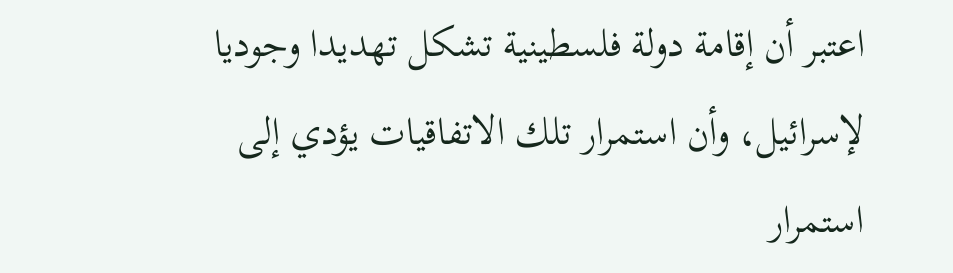اعتبر أن إقامة دولة فلسطينية تشكل تهديدا وجوديا لإسرائيل، وأن استمرار تلك الاتفاقيات يؤدي إلى استمرار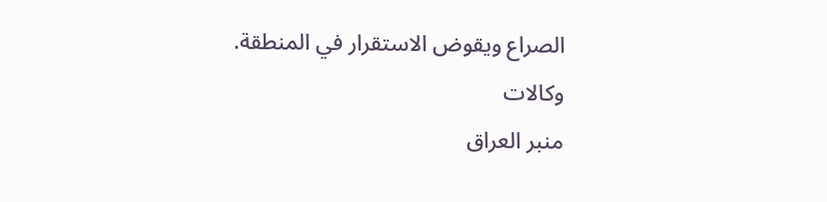الصراع ويقوض الاستقرار في المنطقة.
وكالات
منبر العراق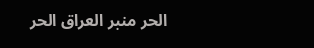الحر منبر العراق الحر